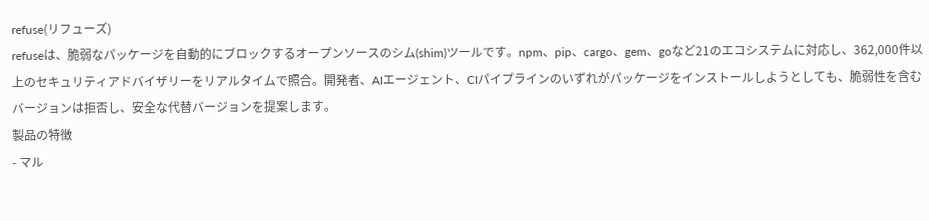refuse(リフューズ)
refuseは、脆弱なパッケージを自動的にブロックするオープンソースのシム(shim)ツールです。npm、pip、cargo、gem、goなど21のエコシステムに対応し、362,000件以上のセキュリティアドバイザリーをリアルタイムで照合。開発者、AIエージェント、CIパイプラインのいずれがパッケージをインストールしようとしても、脆弱性を含むバージョンは拒否し、安全な代替バージョンを提案します。
製品の特徴
- マル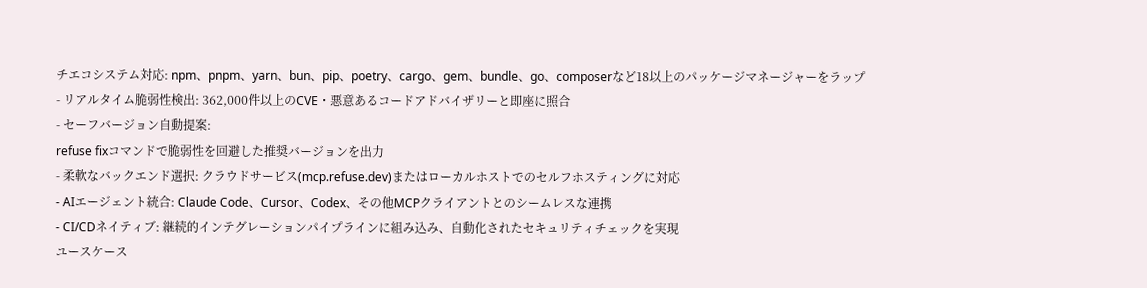チエコシステム対応: npm、pnpm、yarn、bun、pip、poetry、cargo、gem、bundle、go、composerなど18以上のパッケージマネージャーをラップ
- リアルタイム脆弱性検出: 362,000件以上のCVE・悪意あるコードアドバイザリーと即座に照合
- セーフバージョン自動提案:
refuse fixコマンドで脆弱性を回避した推奨バージョンを出力
- 柔軟なバックエンド選択: クラウドサービス(mcp.refuse.dev)またはローカルホストでのセルフホスティングに対応
- AIエージェント統合: Claude Code、Cursor、Codex、その他MCPクライアントとのシームレスな連携
- CI/CDネイティブ: 継続的インテグレーションパイプラインに組み込み、自動化されたセキュリティチェックを実現
ユースケース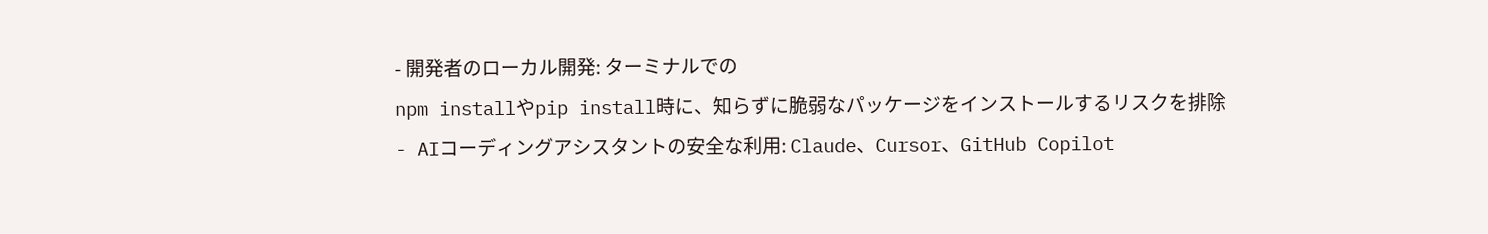- 開発者のローカル開発: ターミナルでの
npm installやpip install時に、知らずに脆弱なパッケージをインストールするリスクを排除
- AIコーディングアシスタントの安全な利用: Claude、Cursor、GitHub Copilot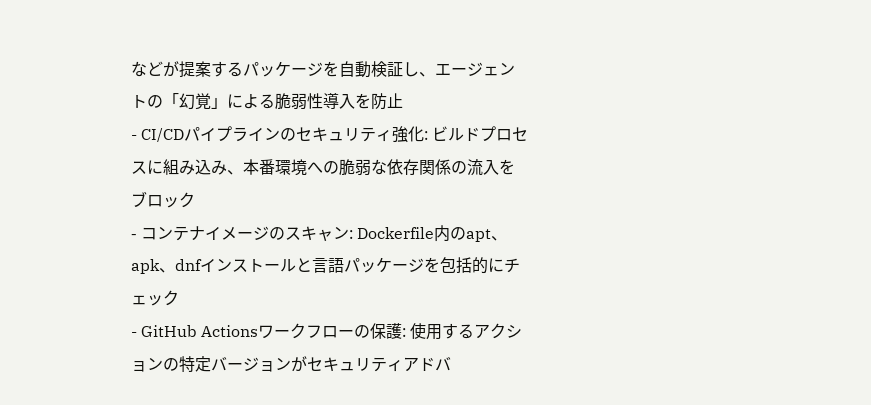などが提案するパッケージを自動検証し、エージェントの「幻覚」による脆弱性導入を防止
- CI/CDパイプラインのセキュリティ強化: ビルドプロセスに組み込み、本番環境への脆弱な依存関係の流入をブロック
- コンテナイメージのスキャン: Dockerfile内のapt、apk、dnfインストールと言語パッケージを包括的にチェック
- GitHub Actionsワークフローの保護: 使用するアクションの特定バージョンがセキュリティアドバ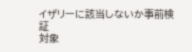イザリーに該当しないか事前検証
対象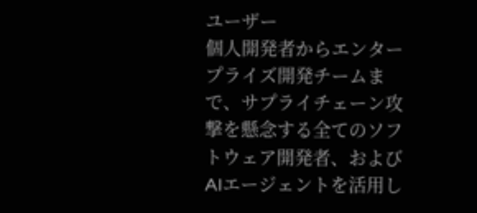ユーザー
個人開発者からエンタープライズ開発チームまで、サプライチェーン攻撃を懸念する全てのソフトウェア開発者、およびAIエージェントを活用し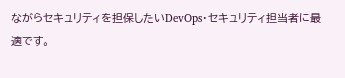ながらセキュリティを担保したいDevOps・セキュリティ担当者に最適です。